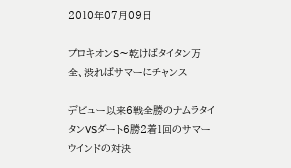2010年07月09日

プロキオンS〜乾けばタイタン万全、渋ればサマーにチャンス

デビュー以来6戦全勝のナムラタイタンVSダート6勝2着1回のサマーウインドの対決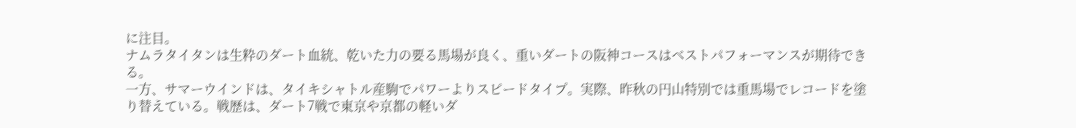に注目。
ナムラタイタンは生粋のダート血統、乾いた力の要る馬場が良く、重いダートの阪神コースはベストパフォーマンスが期待できる。
一方、サマーウインドは、タイキシャトル産駒でパワーよりスピードタイプ。実際、昨秋の円山特別では重馬場でレコードを塗り替えている。戦歴は、ダート7戦で東京や京都の軽いダ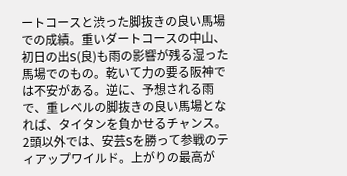ートコースと渋った脚抜きの良い馬場での成績。重いダートコースの中山、初日の出S(良)も雨の影響が残る湿った馬場でのもの。乾いて力の要る阪神では不安がある。逆に、予想される雨で、重レベルの脚抜きの良い馬場となれば、タイタンを負かせるチャンス。
2頭以外では、安芸Sを勝って参戦のティアップワイルド。上がりの最高が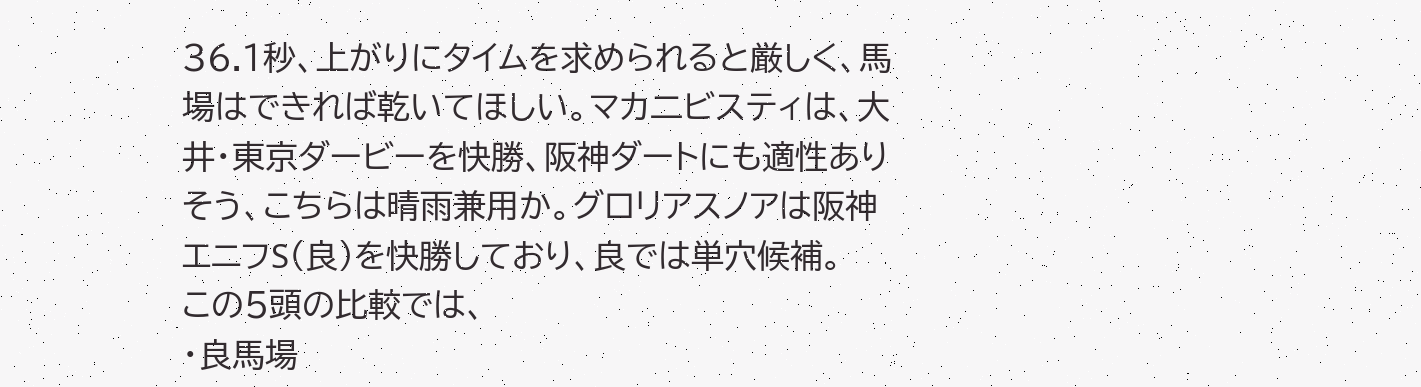36.1秒、上がりにタイムを求められると厳しく、馬場はできれば乾いてほしい。マカ二ビスティは、大井・東京ダービーを快勝、阪神ダートにも適性ありそう、こちらは晴雨兼用か。グロリアスノアは阪神エニフS(良)を快勝しており、良では単穴候補。
この5頭の比較では、
・良馬場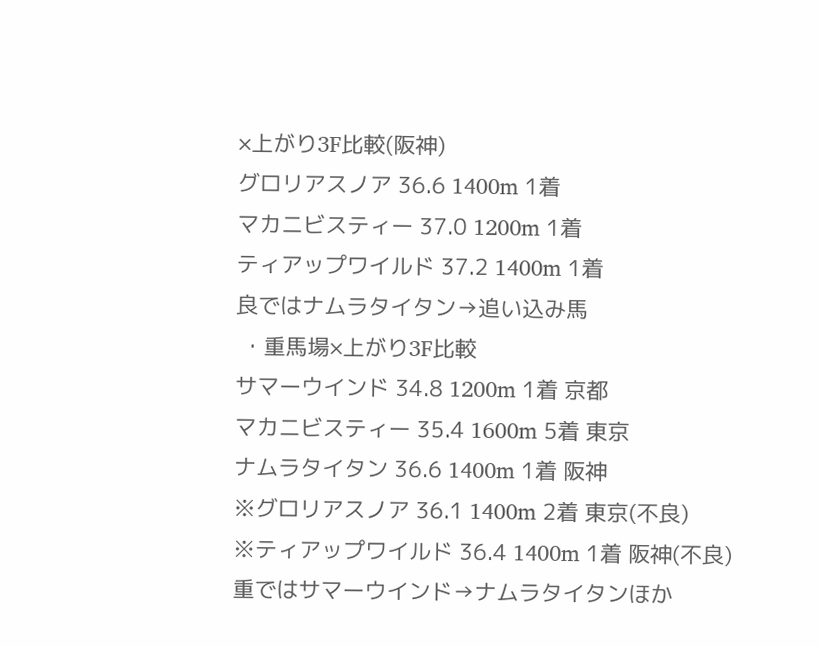×上がり3F比較(阪神)
グロリアスノア 36.6 1400m 1着
マカニビスティー 37.0 1200m 1着
ティアップワイルド 37.2 1400m 1着
良ではナムラタイタン→追い込み馬
 ・重馬場×上がり3F比較
サマーウインド 34.8 1200m 1着 京都
マカニビスティー 35.4 1600m 5着 東京
ナムラタイタン 36.6 1400m 1着 阪神
※グロリアスノア 36.1 1400m 2着 東京(不良)
※ティアップワイルド 36.4 1400m 1着 阪神(不良)
重ではサマーウインド→ナムラタイタンほか